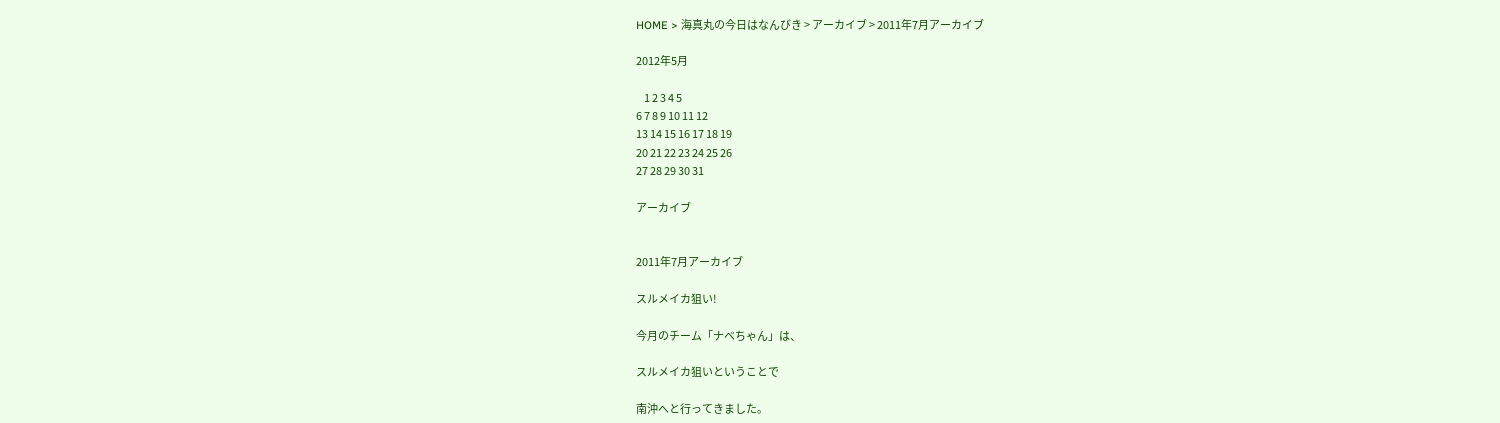HOME > 海真丸の今日はなんびき > アーカイブ > 2011年7月アーカイブ

2012年5月

    1 2 3 4 5
6 7 8 9 10 11 12
13 14 15 16 17 18 19
20 21 22 23 24 25 26
27 28 29 30 31

アーカイブ


2011年7月アーカイブ

スルメイカ狙い!

今月のチーム「ナベちゃん」は、

スルメイカ狙いということで

南沖へと行ってきました。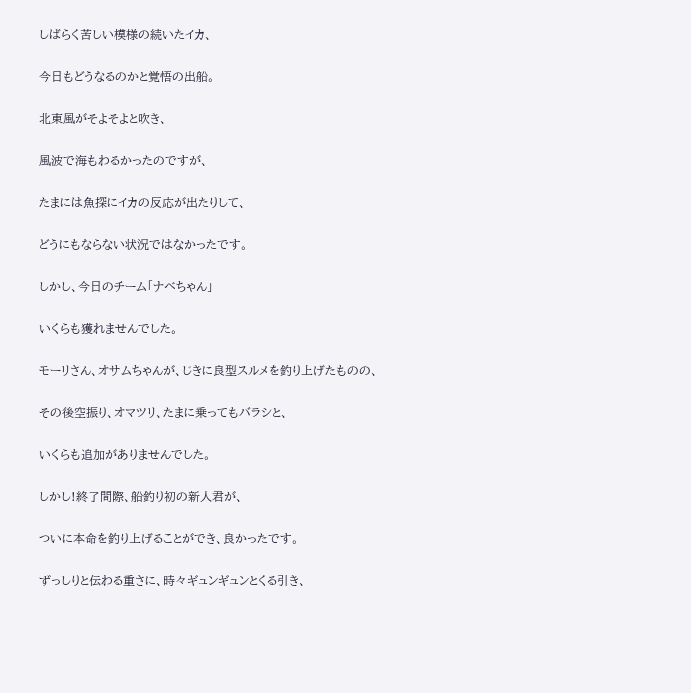しばらく苦しい模様の続いたイカ、

今日もどうなるのかと覚悟の出船。

北東風がそよそよと吹き、

風波で海もわるかったのですが、

たまには魚探にイカの反応が出たりして、

どうにもならない状況ではなかったです。

しかし、今日のチーム「ナベちゃん」

いくらも獲れませんでした。

モーリさん、オサムちゃんが、じきに良型スルメを釣り上げたものの、

その後空振り、オマツリ、たまに乗ってもバラシと、

いくらも追加がありませんでした。

しかし!終了間際、船釣り初の新人君が、

ついに本命を釣り上げることができ、良かったです。

ずっしりと伝わる重さに、時々ギュンギュンとくる引き、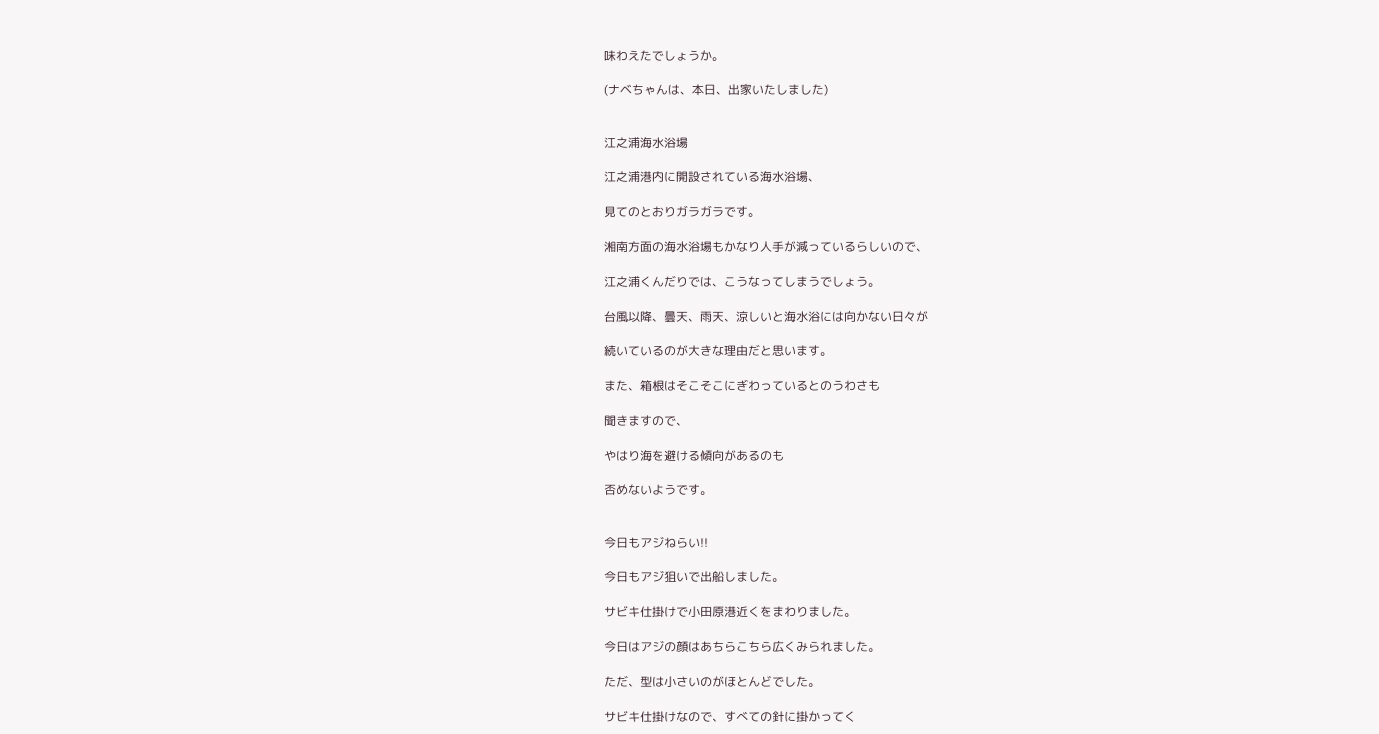味わえたでしょうか。

(ナベちゃんは、本日、出家いたしました)


江之浦海水浴場

江之浦港内に開設されている海水浴場、

見てのとおりガラガラです。

湘南方面の海水浴場もかなり人手が減っているらしいので、

江之浦くんだりでは、こうなってしまうでしょう。

台風以降、曇天、雨天、涼しいと海水浴には向かない日々が

続いているのが大きな理由だと思います。

また、箱根はそこそこにぎわっているとのうわさも

聞きますので、

やはり海を避ける傾向があるのも

否めないようです。


今日もアジねらい!!

今日もアジ狙いで出船しました。

サビキ仕掛けで小田原港近くをまわりました。

今日はアジの顔はあちらこちら広くみられました。

ただ、型は小さいのがほとんどでした。

サビキ仕掛けなので、すべての針に掛かってく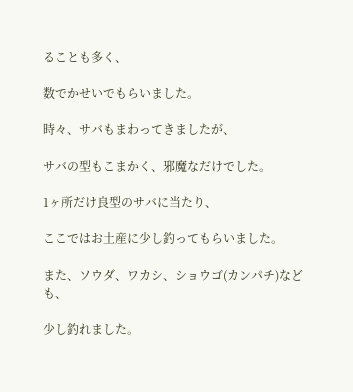ることも多く、

数でかせいでもらいました。

時々、サバもまわってきましたが、

サバの型もこまかく、邪魔なだけでした。

1ヶ所だけ良型のサバに当たり、

ここではお土産に少し釣ってもらいました。

また、ソウダ、ワカシ、ショウゴ(カンパチ)なども、

少し釣れました。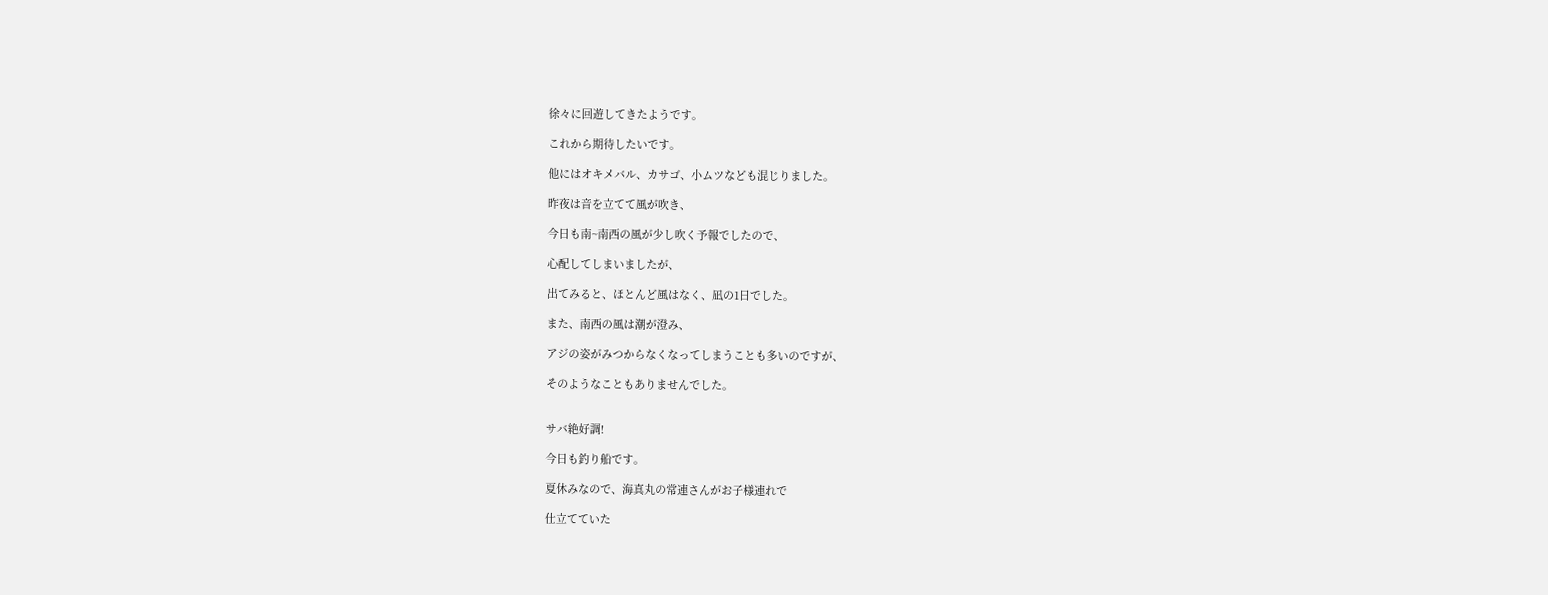徐々に回遊してきたようです。

これから期待したいです。

他にはオキメバル、カサゴ、小ムツなども混じりました。

昨夜は音を立てて風が吹き、

今日も南~南西の風が少し吹く予報でしたので、

心配してしまいましたが、

出てみると、ほとんど風はなく、凪の1日でした。

また、南西の風は潮が澄み、

アジの姿がみつからなくなってしまうことも多いのですが、

そのようなこともありませんでした。


サバ絶好調!

今日も釣り船です。

夏休みなので、海真丸の常連さんがお子様連れで

仕立てていた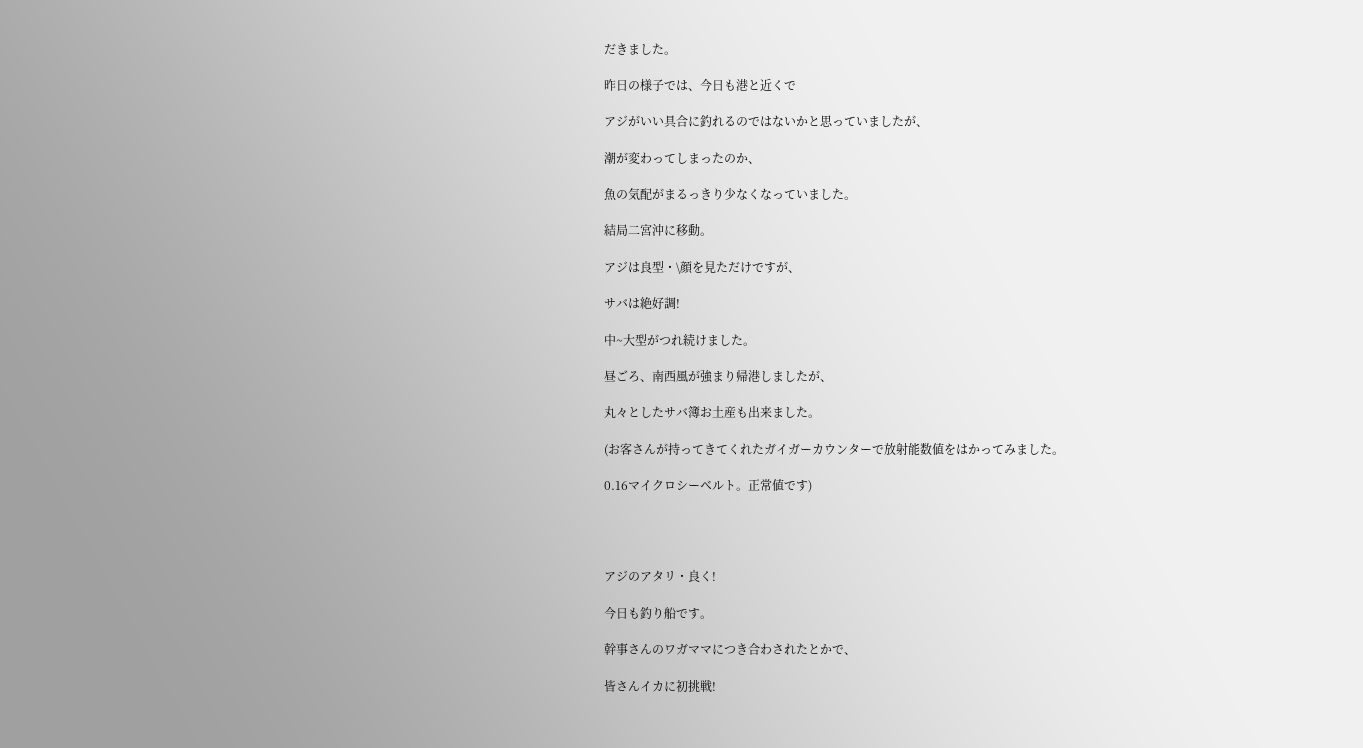だきました。

昨日の様子では、今日も港と近くで

アジがいい具合に釣れるのではないかと思っていましたが、

潮が変わってしまったのか、

魚の気配がまるっきり少なくなっていました。

結局二宮沖に移動。

アジは良型・\顔を見ただけですが、

サバは絶好調!

中~大型がつれ続けました。

昼ごろ、南西風が強まり帰港しましたが、

丸々としたサバ簿お土産も出来ました。

(お客さんが持ってきてくれたガイガーカウンターで放射能数値をはかってみました。

0.16マイクロシーベルト。正常値です)




アジのアタリ・良く!

今日も釣り船です。

幹事さんのワガママにつき合わされたとかで、

皆さんイカに初挑戦!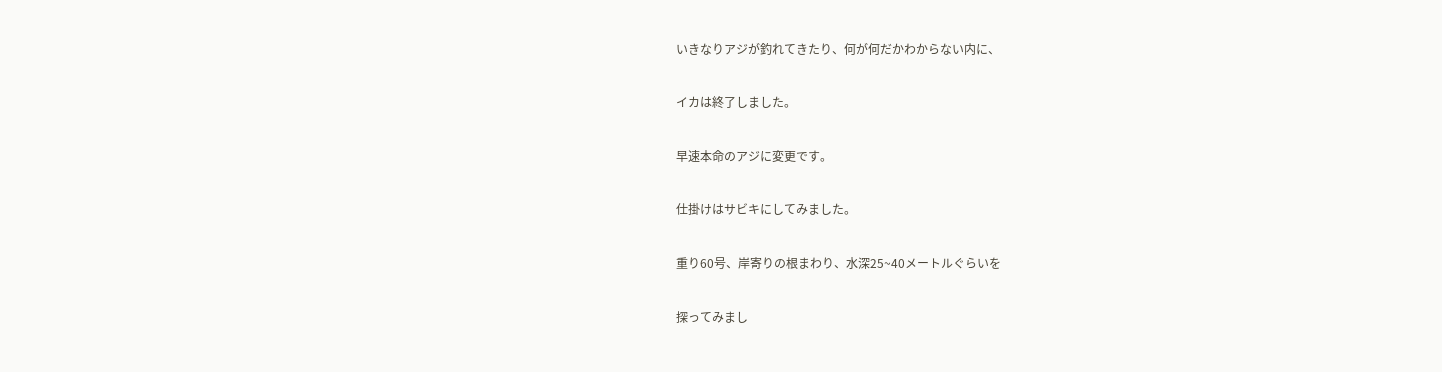いきなりアジが釣れてきたり、何が何だかわからない内に、

イカは終了しました。

早速本命のアジに変更です。

仕掛けはサビキにしてみました。

重り60号、岸寄りの根まわり、水深25~40メートルぐらいを

探ってみまし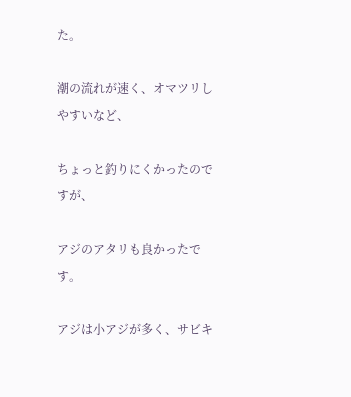た。

潮の流れが速く、オマツリしやすいなど、

ちょっと釣りにくかったのですが、

アジのアタリも良かったです。

アジは小アジが多く、サビキ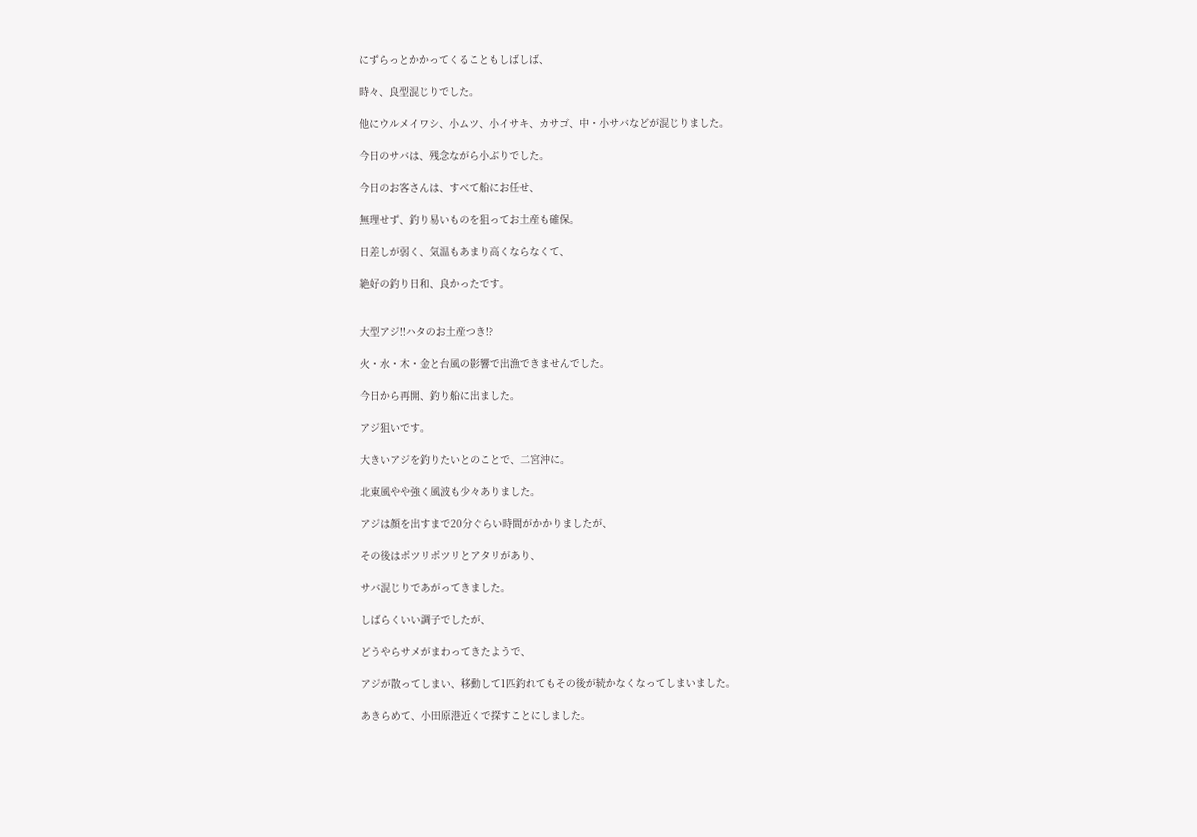にずらっとかかってくることもしばしば、

時々、良型混じりでした。

他にウルメイワシ、小ムツ、小イサキ、カサゴ、中・小サバなどが混じりました。

今日のサバは、残念ながら小ぶりでした。

今日のお客さんは、すべて船にお任せ、

無理せず、釣り易いものを狙ってお土産も確保。

日差しが弱く、気温もあまり高くならなくて、

絶好の釣り日和、良かったです。


大型アジ!!ハタのお土産つき!?

火・水・木・金と台風の影響で出漁できませんでした。

今日から再開、釣り船に出ました。

アジ狙いです。

大きいアジを釣りたいとのことで、二宮沖に。

北東風やや強く風波も少々ありました。

アジは顔を出すまで20分ぐらい時間がかかりましたが、

その後はポツリポツリとアタリがあり、

サバ混じりであがってきました。

しばらくいい調子でしたが、

どうやらサメがまわってきたようで、

アジが散ってしまい、移動して1匹釣れてもその後が続かなくなってしまいました。

あきらめて、小田原港近くで探すことにしました。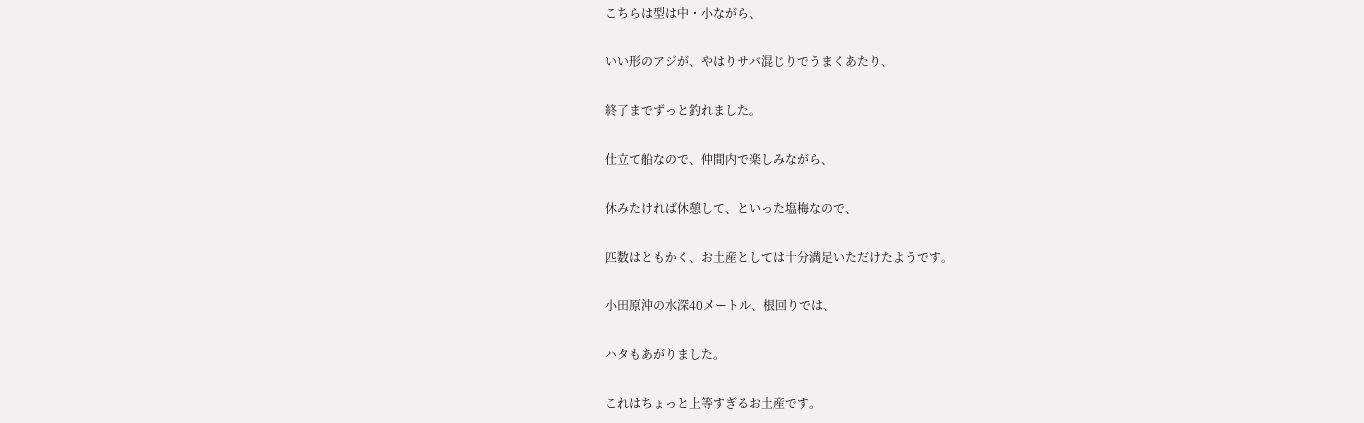こちらは型は中・小ながら、

いい形のアジが、やはりサバ混じりでうまくあたり、

終了までずっと釣れました。

仕立て船なので、仲間内で楽しみながら、

休みたければ休憩して、といった塩梅なので、

匹数はともかく、お土産としては十分満足いただけたようです。

小田原沖の水深40メートル、根回りでは、

ハタもあがりました。

これはちょっと上等すぎるお土産です。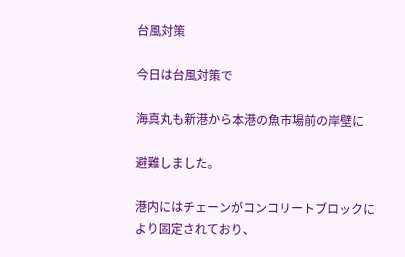台風対策

今日は台風対策で

海真丸も新港から本港の魚市場前の岸壁に

避難しました。

港内にはチェーンがコンコリートブロックにより固定されており、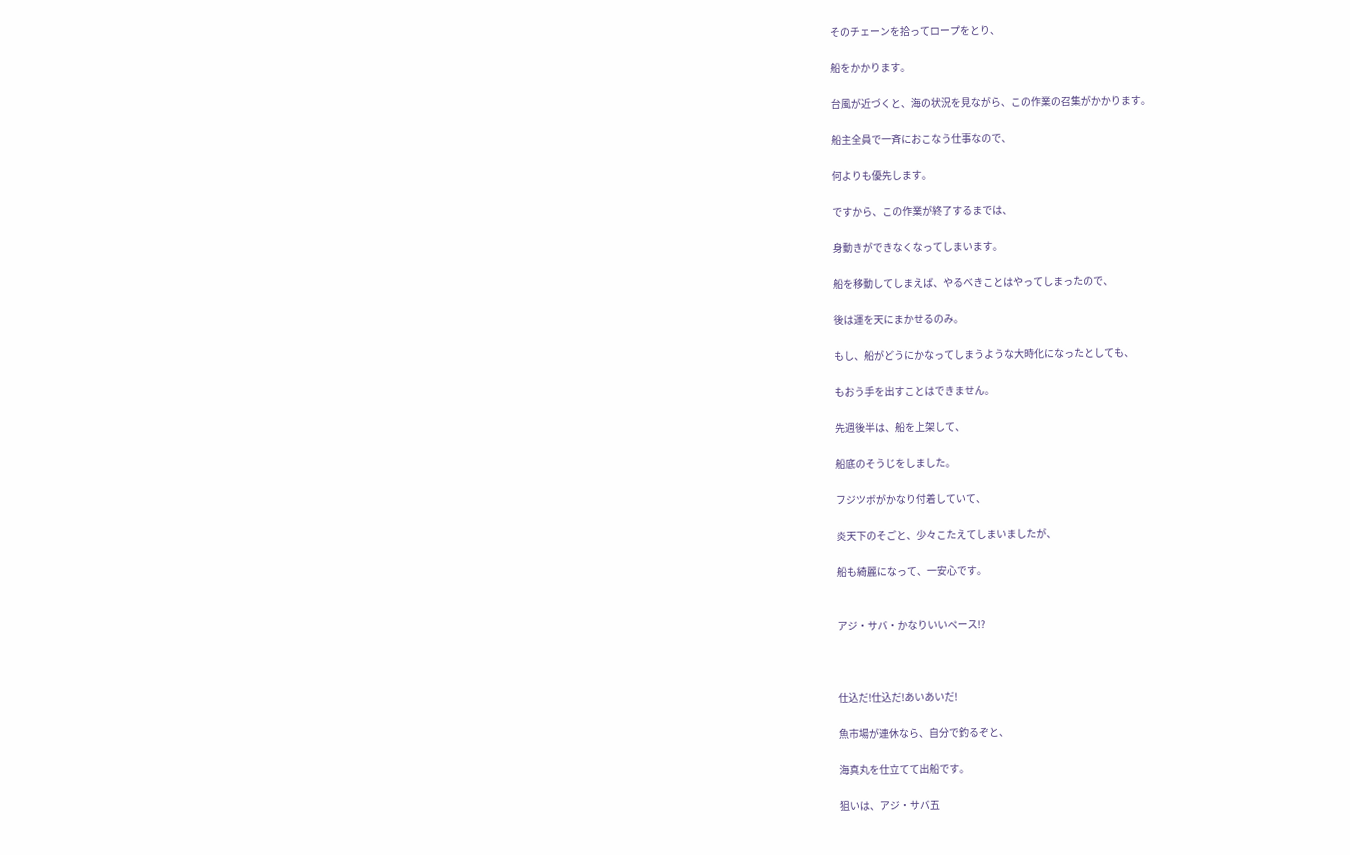そのチェーンを拾ってロープをとり、

船をかかります。

台風が近づくと、海の状況を見ながら、この作業の召集がかかります。

船主全員で一斉におこなう仕事なので、

何よりも優先します。

ですから、この作業が終了するまでは、

身動きができなくなってしまいます。

船を移動してしまえば、やるべきことはやってしまったので、

後は運を天にまかせるのみ。

もし、船がどうにかなってしまうような大時化になったとしても、

もおう手を出すことはできません。

先週後半は、船を上架して、

船底のそうじをしました。

フジツボがかなり付着していて、

炎天下のそごと、少々こたえてしまいましたが、

船も綺麗になって、一安心です。


アジ・サバ・かなりいいペース!?



仕込だ!仕込だ!あいあいだ!

魚市場が連休なら、自分で釣るぞと、

海真丸を仕立てて出船です。

狙いは、アジ・サバ五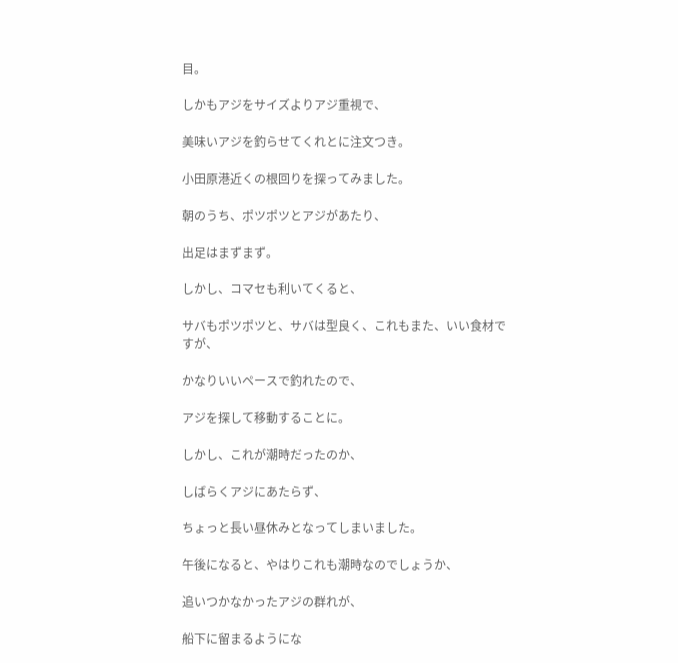目。

しかもアジをサイズよりアジ重視で、

美味いアジを釣らせてくれとに注文つき。

小田原港近くの根回りを探ってみました。

朝のうち、ポツポツとアジがあたり、

出足はまずまず。

しかし、コマセも利いてくると、

サバもポツポツと、サバは型良く、これもまた、いい食材ですが、

かなりいいペースで釣れたので、

アジを探して移動することに。

しかし、これが潮時だったのか、

しばらくアジにあたらず、

ちょっと長い昼休みとなってしまいました。

午後になると、やはりこれも潮時なのでしょうか、

追いつかなかったアジの群れが、

船下に留まるようにな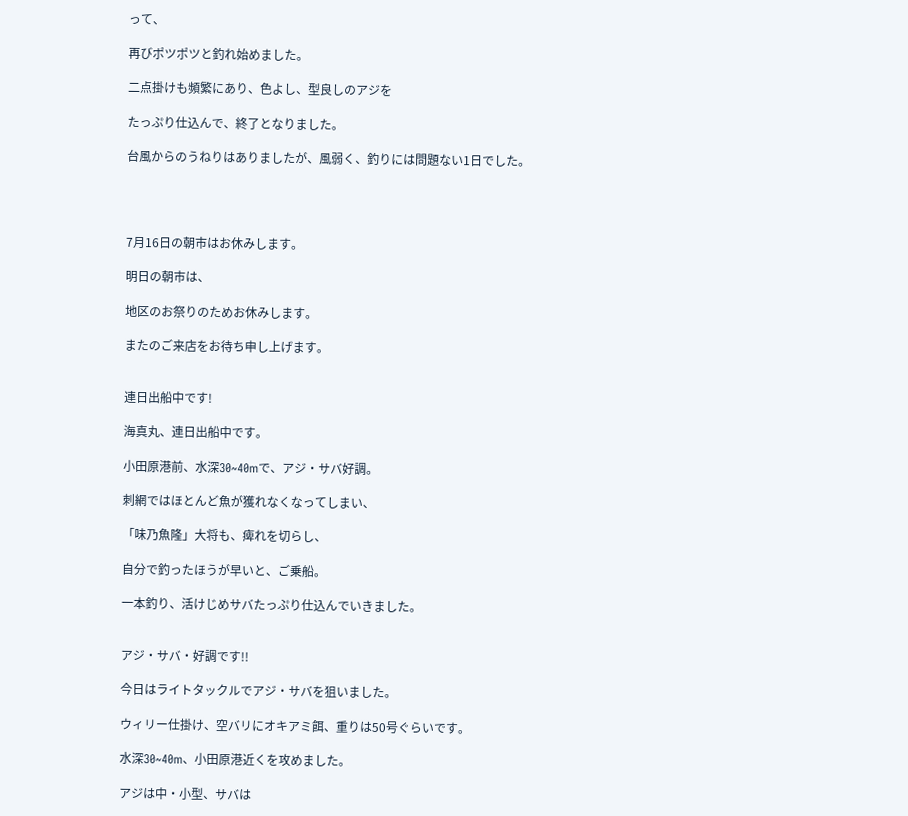って、

再びポツポツと釣れ始めました。

二点掛けも頻繁にあり、色よし、型良しのアジを

たっぷり仕込んで、終了となりました。

台風からのうねりはありましたが、風弱く、釣りには問題ない1日でした。




7月16日の朝市はお休みします。

明日の朝市は、

地区のお祭りのためお休みします。

またのご来店をお待ち申し上げます。


連日出船中です!

海真丸、連日出船中です。

小田原港前、水深30~40mで、アジ・サバ好調。

刺網ではほとんど魚が獲れなくなってしまい、

「味乃魚隆」大将も、痺れを切らし、

自分で釣ったほうが早いと、ご乗船。

一本釣り、活けじめサバたっぷり仕込んでいきました。


アジ・サバ・好調です!!

今日はライトタックルでアジ・サバを狙いました。

ウィリー仕掛け、空バリにオキアミ餌、重りは50号ぐらいです。

水深30~40m、小田原港近くを攻めました。

アジは中・小型、サバは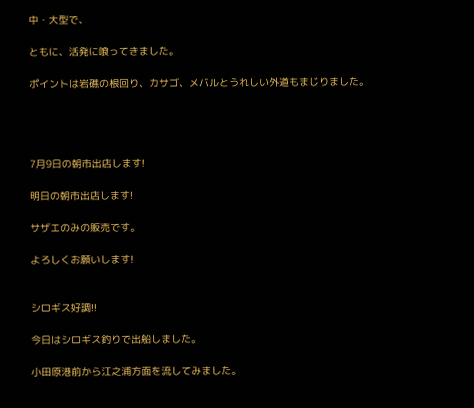中・大型で、

ともに、活発に喰ってきました。

ポイントは岩礁の根回り、カサゴ、メバルとうれしい外道もまじりました。




7月9日の朝市出店します!

明日の朝市出店します!

サザエのみの販売です。

よろしくお願いします!


シロギス好調!!

今日はシロギス釣りで出船しました。

小田原港前から江之浦方面を流してみました。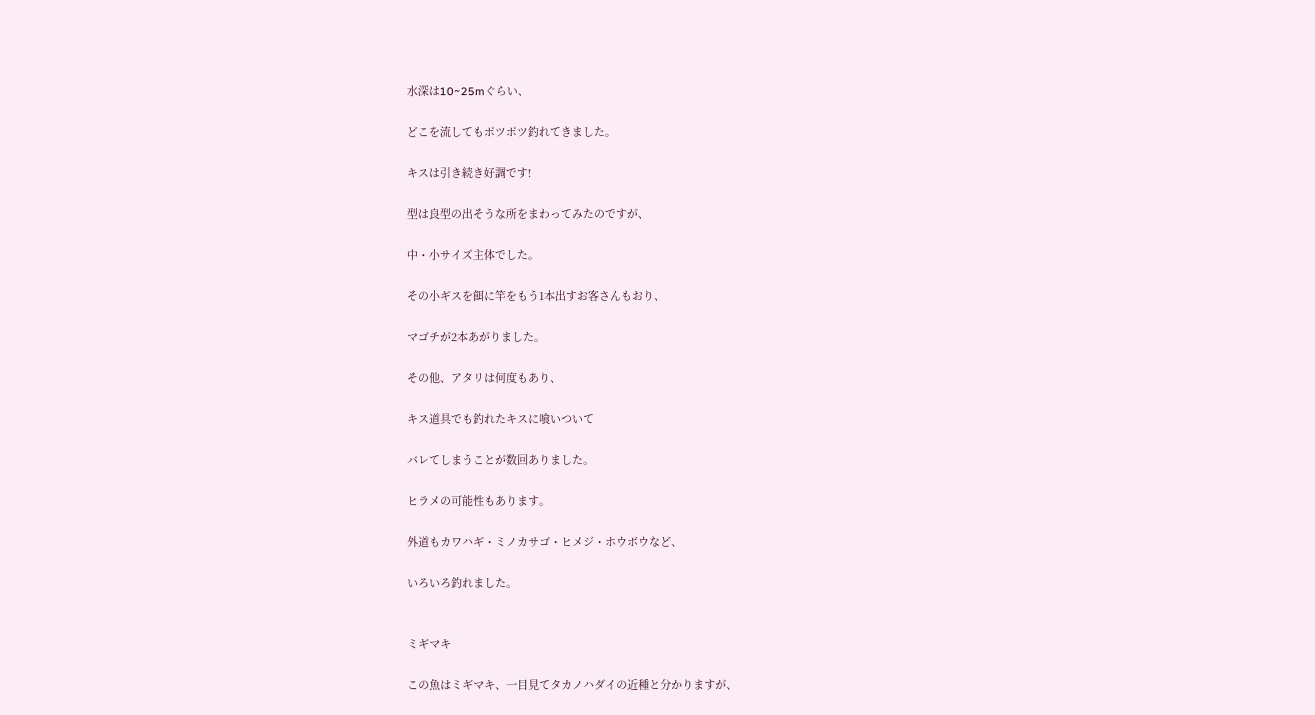水深は10~25mぐらい、

どこを流してもポツポツ釣れてきました。

キスは引き続き好調です!

型は良型の出そうな所をまわってみたのですが、

中・小サイズ主体でした。

その小ギスを餌に竿をもう1本出すお客さんもおり、

マゴチが2本あがりました。

その他、アタリは何度もあり、

キス道具でも釣れたキスに喰いついて

バレてしまうことが数回ありました。

ヒラメの可能性もあります。

外道もカワハギ・ミノカサゴ・ヒメジ・ホウボウなど、

いろいろ釣れました。


ミギマキ

この魚はミギマキ、一目見てタカノハダイの近種と分かりますが、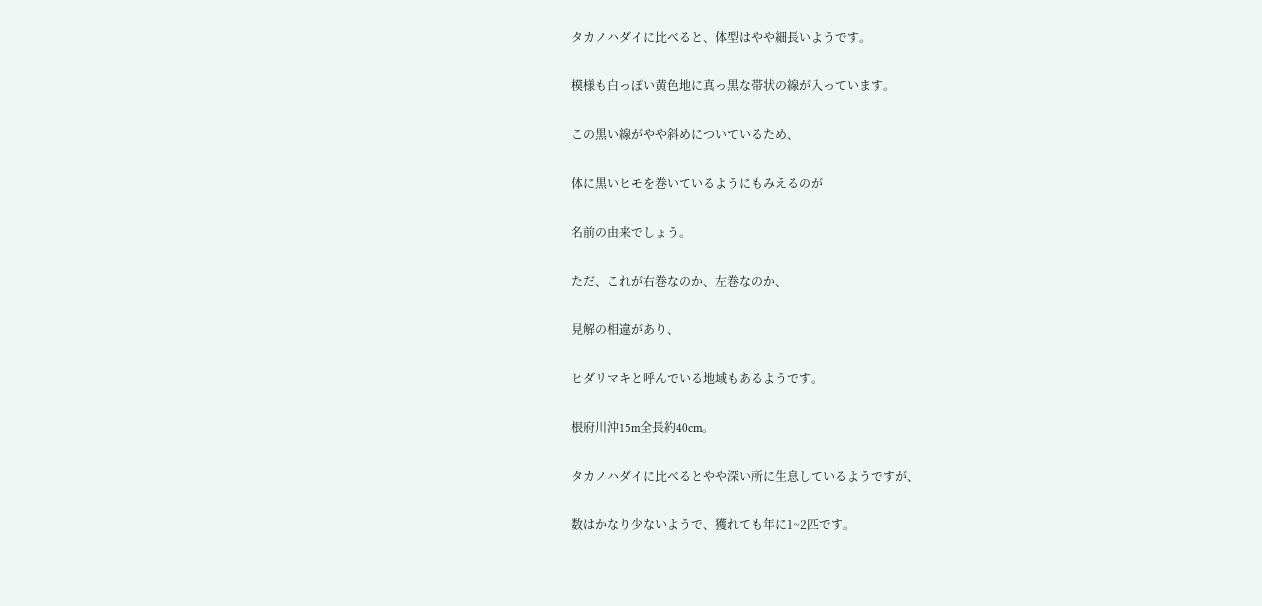タカノハダイに比べると、体型はやや細長いようです。

模様も白っぽい黄色地に真っ黒な帯状の線が入っています。

この黒い線がやや斜めについているため、

体に黒いヒモを巻いているようにもみえるのが

名前の由来でしょう。

ただ、これが右巻なのか、左巻なのか、

見解の相違があり、

ヒダリマキと呼んでいる地域もあるようです。

根府川沖15m全長約40cm。

タカノハダイに比べるとやや深い所に生息しているようですが、

数はかなり少ないようで、獲れても年に1~2匹です。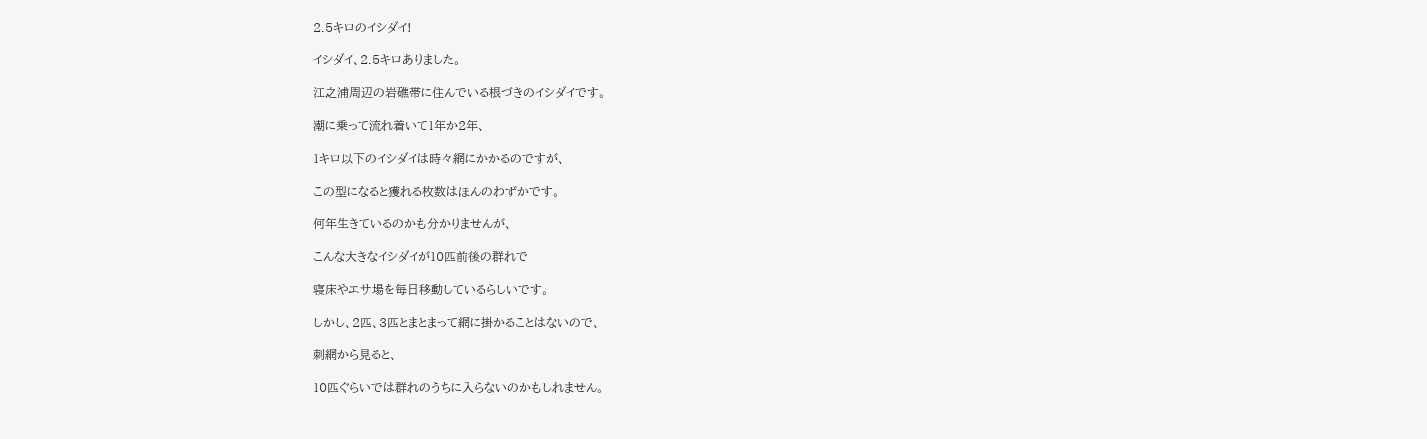2.5キロのイシダイ!

イシダイ、2.5キロありました。

江之浦周辺の岩礁帯に住んでいる根づきのイシダイです。

潮に乗って流れ着いて1年か2年、

1キロ以下のイシダイは時々網にかかるのですが、

この型になると獲れる枚数はほんのわずかです。

何年生きているのかも分かりませんが、

こんな大きなイシダイが10匹前後の群れで

寝床やエサ場を毎日移動しているらしいです。

しかし、2匹、3匹とまとまって網に掛かることはないので、

刺網から見ると、

10匹ぐらいでは群れのうちに入らないのかもしれません。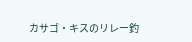カサゴ・キスのリレー釣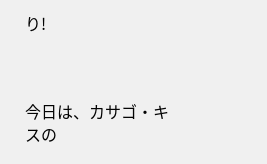り!



今日は、カサゴ・キスの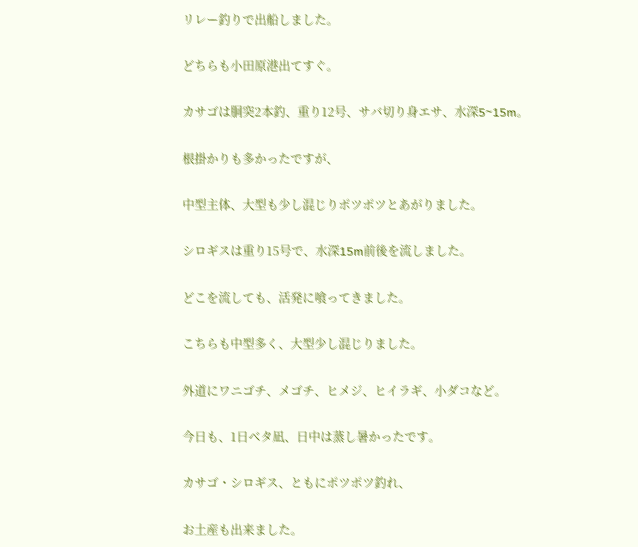リレー釣りで出船しました。

どちらも小田原港出てすぐ。

カサゴは胴突2本釣、重り12号、サバ切り身エサ、水深5~15m。

根掛かりも多かったですが、

中型主体、大型も少し混じりポツポツとあがりました。

シロギスは重り15号で、水深15m前後を流しました。

どこを流しても、活発に喰ってきました。

こちらも中型多く、大型少し混じりました。

外道にワニゴチ、メゴチ、ヒメジ、ヒイラギ、小ダコなど。

今日も、1日ベタ凪、日中は蒸し暑かったです。

カサゴ・シロギス、ともにポツポツ釣れ、

お土産も出来ました。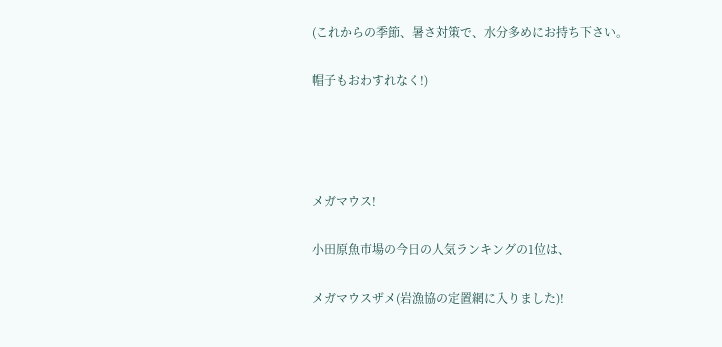(これからの季節、暑さ対策で、水分多めにお持ち下さい。

帽子もおわすれなく!)




メガマウス!

小田原魚市場の今日の人気ランキングの1位は、

メガマウスザメ(岩漁協の定置網に入りました)!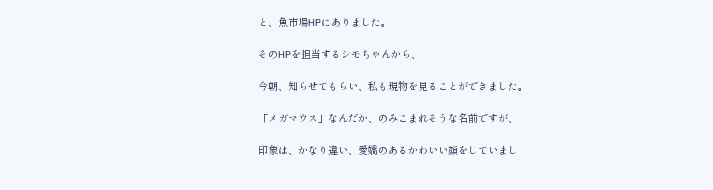と、魚市場HPにありました。

そのHPを担当するシモちゃんから、

今朝、知らせてもらい、私も現物を見ることができました。

「メガマウス」なんだか、のみこまれそうな名前ですが、

印象は、かなり違い、愛嬌のあるかわいい顔をしていまし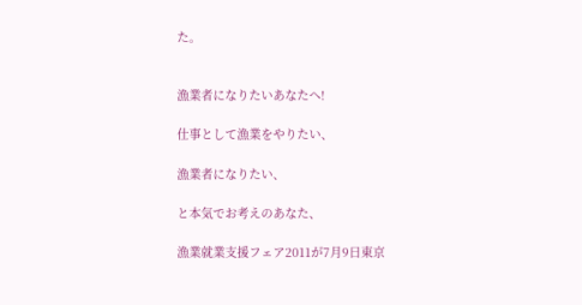た。


漁業者になりたいあなたへ!

仕事として漁業をやりたい、

漁業者になりたい、

と本気でお考えのあなた、

漁業就業支援フェア2011が7月9日東京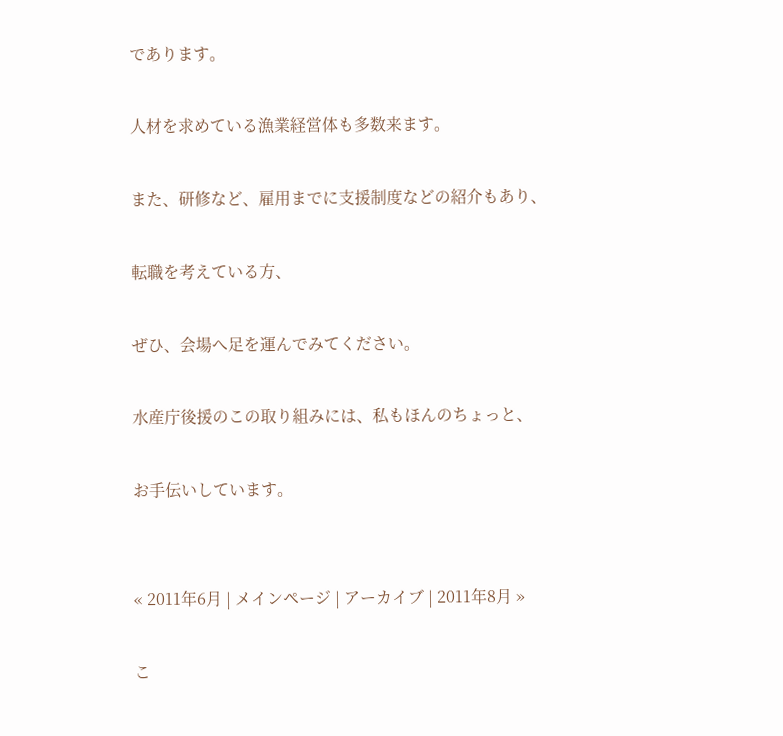であります。

人材を求めている漁業経営体も多数来ます。

また、研修など、雇用までに支援制度などの紹介もあり、

転職を考えている方、

ぜひ、会場へ足を運んでみてください。

水産庁後援のこの取り組みには、私もほんのちょっと、

お手伝いしています。


« 2011年6月 | メインページ | アーカイブ | 2011年8月 »

こ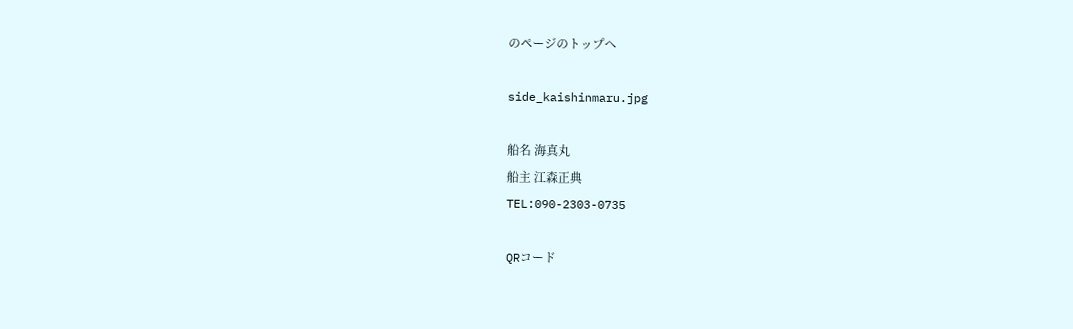のページのトップへ

side_kaishinmaru.jpg

船名 海真丸
船主 江森正典
TEL:090-2303-0735

QRコード